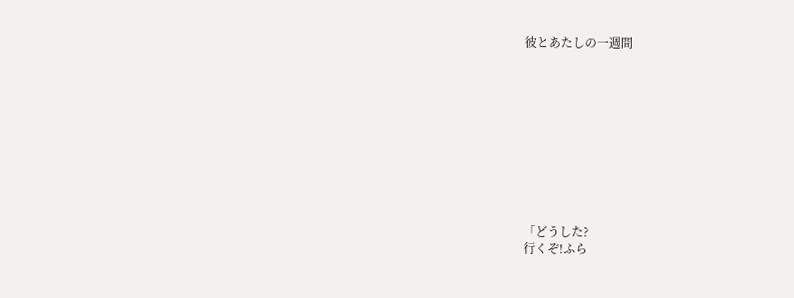彼とあたしの一週間










「どうした?
行くぞ!ふら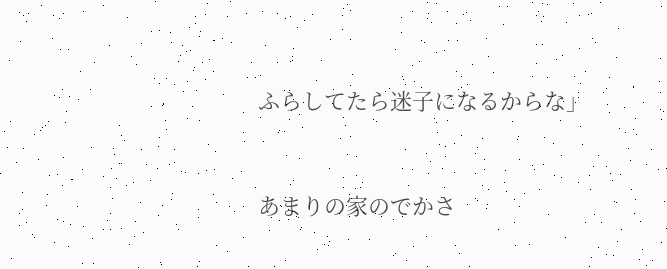ふらしてたら迷子になるからな」



あまりの家のでかさ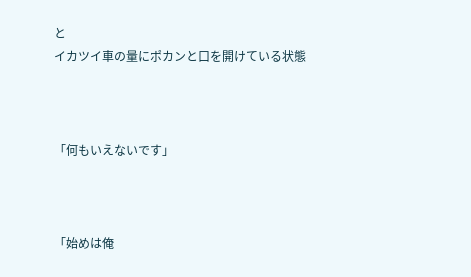と
イカツイ車の量にポカンと口を開けている状態



「何もいえないです」



「始めは俺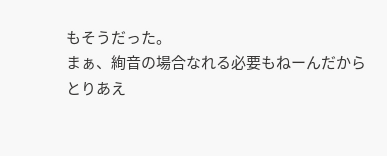もそうだった。
まぁ、絢音の場合なれる必要もねーんだから
とりあえ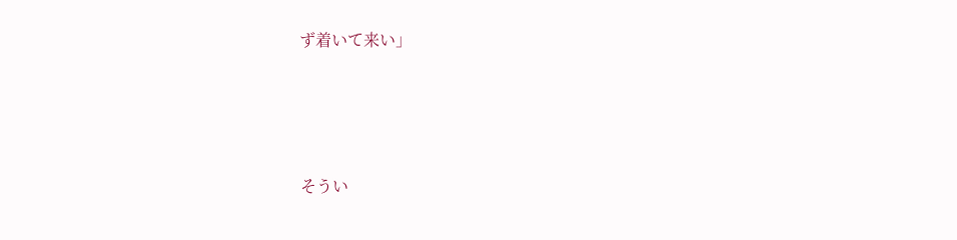ず着いて来い」




そうい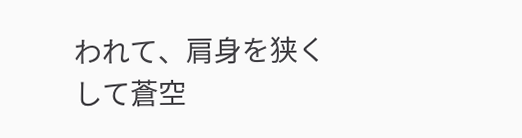われて、肩身を狭くして蒼空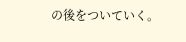の後をついていく。